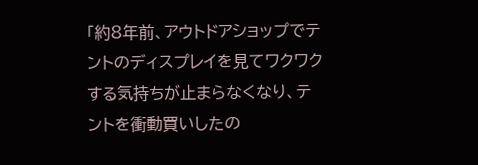「約8年前、アウトドアショップでテントのディスプレイを見てワクワクする気持ちが止まらなくなり、テントを衝動買いしたの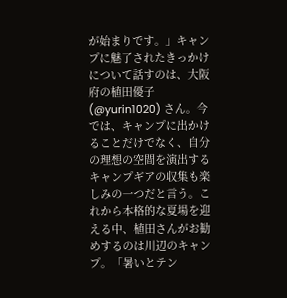が始まりです。」キャンプに魅了されたきっかけについて話すのは、大阪府の植田優子 (@yurin1020) さん。今では、キャンプに出かけることだけでなく、自分の理想の空間を演出するキャンプギアの収集も楽しみの一つだと言う。これから本格的な夏場を迎える中、植田さんがお勧めするのは川辺のキャンプ。「暑いとテン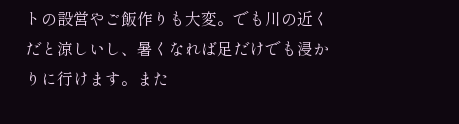トの設営やご飯作りも大変。でも川の近くだと涼しいし、暑くなれば足だけでも浸かりに行けます。また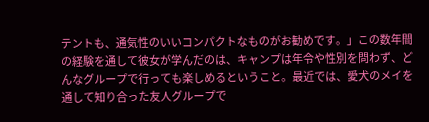テントも、通気性のいいコンパクトなものがお勧めです。」この数年間の経験を通して彼女が学んだのは、キャンプは年令や性別を問わず、どんなグループで行っても楽しめるということ。最近では、愛犬のメイを通して知り合った友人グループで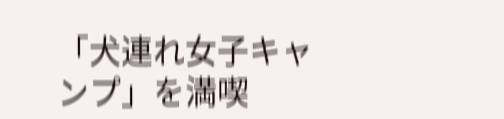「犬連れ女子キャンプ」を満喫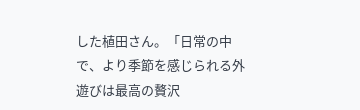した植田さん。「日常の中で、より季節を感じられる外遊びは最高の贅沢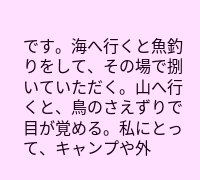です。海へ行くと魚釣りをして、その場で捌いていただく。山へ行くと、鳥のさえずりで目が覚める。私にとって、キャンプや外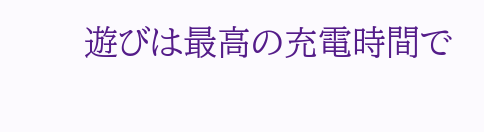遊びは最高の充電時間で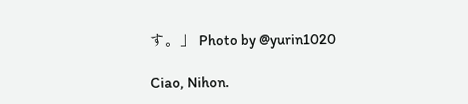す。」 Photo by @yurin1020

Ciao, Nihon.